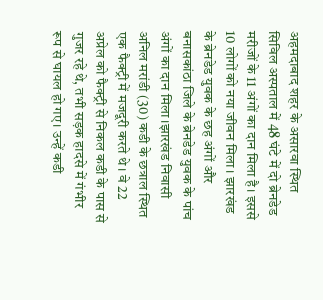अहमदाबाद शहर के असारवा स्थित सिविल अस्पताल में 48 घंटे में दो ब्रेनडेड मरीजों के 11 अंगों का दान मिला है। इससे 10 लोगों को नया जीवन मिला। झारखंड के ब्रेनडेड युवक के छह अंगों और बनासकांठा जिले के ब्रेनडेड युवक के पांच अंगों का दान मिला।झारखंड निवासी अनिल मरांडी (30) कडी के छत्राल स्थित एक फैक्ट्री में मजदूरी करते थे। वे 22 अप्रेल को फैक्ट्री से निकल कडी के पास से गुजर रहे थे, तभी सड़क हादसे में गंभीर रूप से घायल हो गए। उन्हें कडी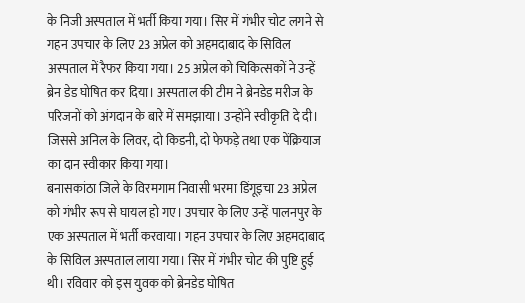के निजी अस्पताल में भर्ती किया गया। सिर में गंभीर चोट लगने से गहन उपचार के लिए 23 अप्रेल को अहमदाबाद के सिविल अस्पताल में रैफर किया गया। 25 अप्रेल को चिकित्सकों ने उन्हें ब्रेन डेड घोषित कर दिया। अस्पताल की टीम ने ब्रेनडेड मरीज के परिजनों को अंगदान के बारे में समझाया। उन्होंने स्वीकृति दे दी। जिससे अनिल के लिवर, दो किडनी, दो फेफड़े तथा एक पेंक्रियाज का दान स्वीकार किया गया।
बनासकांठा जिले के विरमगाम निवासी भरमा डिंगूइचा 23 अप्रेल को गंभीर रूप से घायल हो गए। उपचार के लिए उन्हें पालनपुर के एक अस्पताल में भर्ती करवाया। गहन उपचार के लिए अहमदाबाद के सिविल अस्पताल लाया गया। सिर में गंभीर चोट की पुष्टि हुई थी। रविवार को इस युवक को ब्रेनडेड घोषित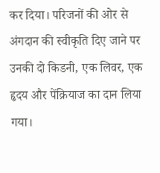कर दिया। परिजनों की ओर से अंगदान की स्वीकृति दिए जाने पर उनकी दो किडनी, एक लिवर, एक हृदय और पेंक्रियाज का दान लिया गया।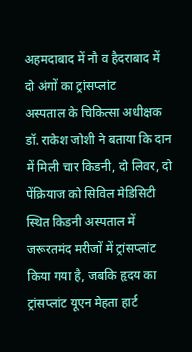अहमदाबाद में नौ व हैदराबाद में दो अंगों का ट्रांसप्लांट
अस्पताल के चिकित्सा अधीक्षक डॉ. राकेश जोशी ने बताया कि दान में मिली चार किडनी, दो लिवर, दो पेंक्रियाज को सिविल मेडिसिटी स्थित किडनी अस्पताल में जरूरतमंद मरीजों में ट्रांसप्लांट किया गया है, जबकि हृदय का ट्रांसप्लांट यूएन मेहता हार्ट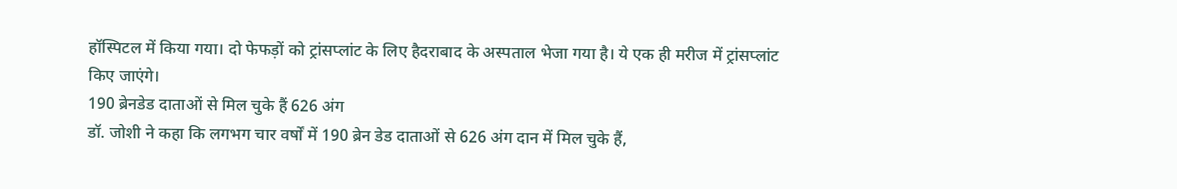हॉस्पिटल में किया गया। दो फेफड़ों को ट्रांसप्लांट के लिए हैदराबाद के अस्पताल भेजा गया है। ये एक ही मरीज में ट्रांसप्लांट किए जाएंगे।
190 ब्रेनडेड दाताओं से मिल चुके हैं 626 अंग
डॉ. जोशी ने कहा कि लगभग चार वर्षों में 190 ब्रेन डेड दाताओं से 626 अंग दान में मिल चुके हैं,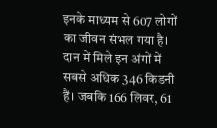इनके माध्यम से 607 लोगों का जीवन संभल गया है। दान में मिले इन अंगों में सबसे अधिक 346 किडनी हैं। जबकि 166 लिवर, 61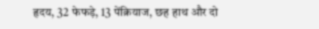हृदय, 32 फेफड़े, 13 पेंक्रियाज, छह हाथ और दो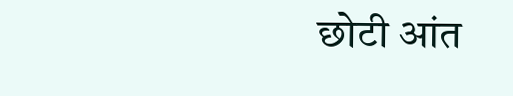छोटी आंत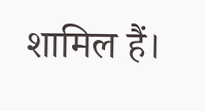शामिल हैं।